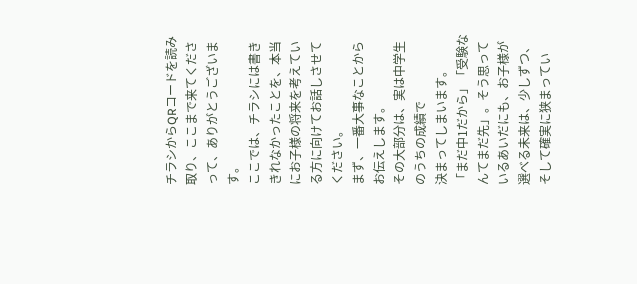チラシからQRコードを読み取り、ここまで来てくださって、ありがとうございます。
ここでは、チラシには書ききれなかったことを、本当にお子様の将来を考えている方に向けてお話しさせてください。
まず、一番大事なことからお伝えします。
その大部分は、実は中学生のうちの成績で
決まってしまいます。
「まだ中1だから」「受験なんてまだ先」。そう思っているあいだにも、お子様が選べる未来は、少しずつ、そして確実に狭まってい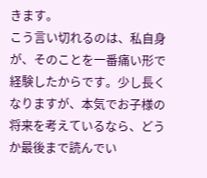きます。
こう言い切れるのは、私自身が、そのことを一番痛い形で経験したからです。少し長くなりますが、本気でお子様の将来を考えているなら、どうか最後まで読んでい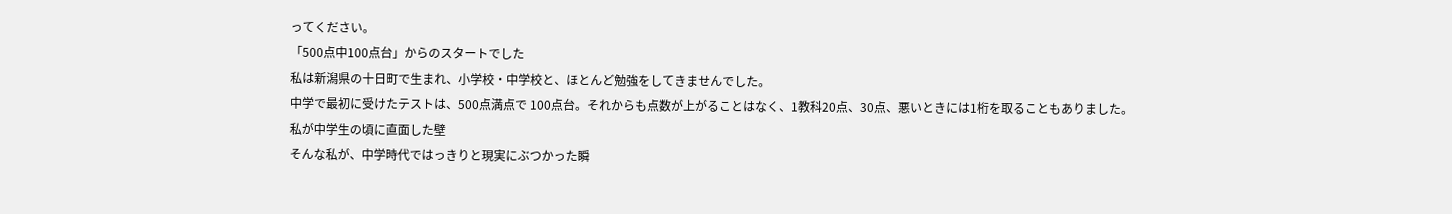ってください。
「500点中100点台」からのスタートでした
私は新潟県の十日町で生まれ、小学校・中学校と、ほとんど勉強をしてきませんでした。
中学で最初に受けたテストは、500点満点で 100点台。それからも点数が上がることはなく、1教科20点、30点、悪いときには1桁を取ることもありました。
私が中学生の頃に直面した壁
そんな私が、中学時代ではっきりと現実にぶつかった瞬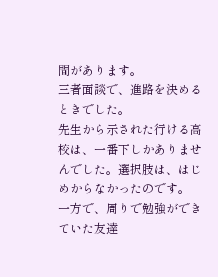間があります。
三者面談で、進路を決めるときでした。
先生から示された行ける高校は、一番下しかありませんでした。選択肢は、はじめからなかったのです。
一方で、周りで勉強ができていた友達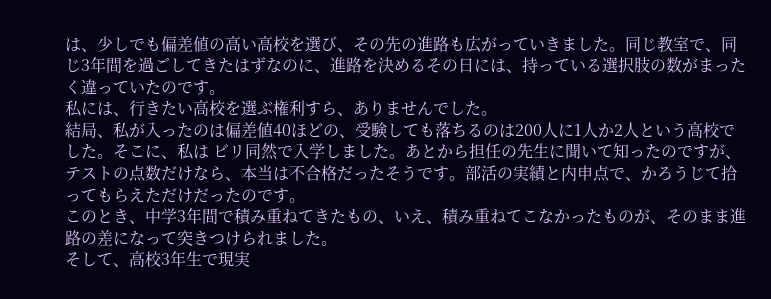は、少しでも偏差値の高い高校を選び、その先の進路も広がっていきました。同じ教室で、同じ3年間を過ごしてきたはずなのに、進路を決めるその日には、持っている選択肢の数がまったく違っていたのです。
私には、行きたい高校を選ぶ権利すら、ありませんでした。
結局、私が入ったのは偏差値40ほどの、受験しても落ちるのは200人に1人か2人という高校でした。そこに、私は ビリ同然で入学しました。あとから担任の先生に聞いて知ったのですが、テストの点数だけなら、本当は不合格だったそうです。部活の実績と内申点で、かろうじて拾ってもらえただけだったのです。
このとき、中学3年間で積み重ねてきたもの、いえ、積み重ねてこなかったものが、そのまま進路の差になって突きつけられました。
そして、高校3年生で現実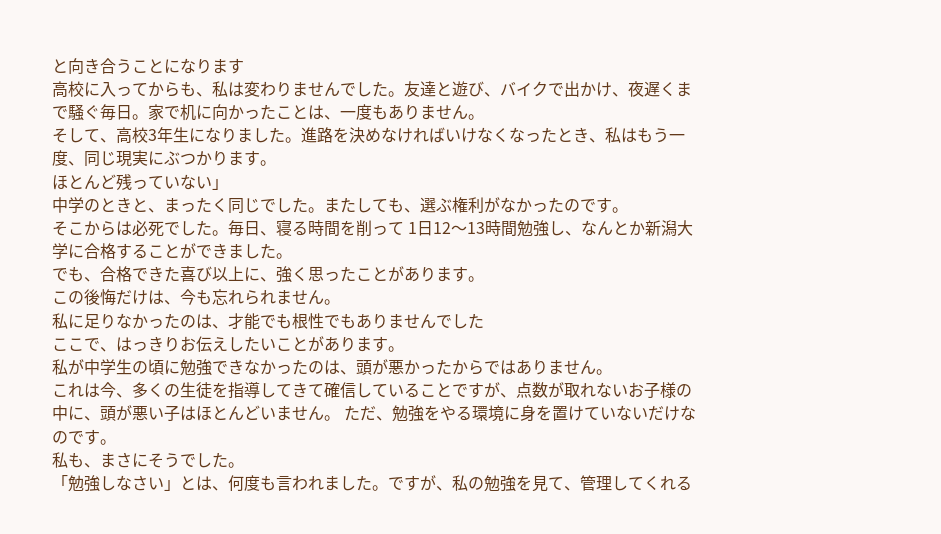と向き合うことになります
高校に入ってからも、私は変わりませんでした。友達と遊び、バイクで出かけ、夜遅くまで騒ぐ毎日。家で机に向かったことは、一度もありません。
そして、高校3年生になりました。進路を決めなければいけなくなったとき、私はもう一度、同じ現実にぶつかります。
ほとんど残っていない」
中学のときと、まったく同じでした。またしても、選ぶ権利がなかったのです。
そこからは必死でした。毎日、寝る時間を削って 1日12〜13時間勉強し、なんとか新潟大学に合格することができました。
でも、合格できた喜び以上に、強く思ったことがあります。
この後悔だけは、今も忘れられません。
私に足りなかったのは、才能でも根性でもありませんでした
ここで、はっきりお伝えしたいことがあります。
私が中学生の頃に勉強できなかったのは、頭が悪かったからではありません。
これは今、多くの生徒を指導してきて確信していることですが、点数が取れないお子様の中に、頭が悪い子はほとんどいません。 ただ、勉強をやる環境に身を置けていないだけなのです。
私も、まさにそうでした。
「勉強しなさい」とは、何度も言われました。ですが、私の勉強を見て、管理してくれる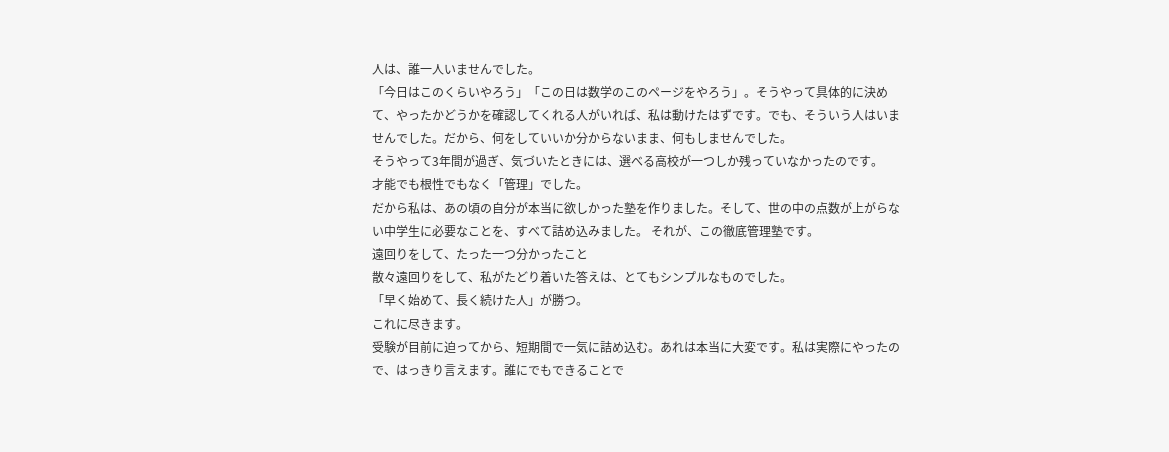人は、誰一人いませんでした。
「今日はこのくらいやろう」「この日は数学のこのページをやろう」。そうやって具体的に決めて、やったかどうかを確認してくれる人がいれば、私は動けたはずです。でも、そういう人はいませんでした。だから、何をしていいか分からないまま、何もしませんでした。
そうやって3年間が過ぎ、気づいたときには、選べる高校が一つしか残っていなかったのです。
才能でも根性でもなく「管理」でした。
だから私は、あの頃の自分が本当に欲しかった塾を作りました。そして、世の中の点数が上がらない中学生に必要なことを、すべて詰め込みました。 それが、この徹底管理塾です。
遠回りをして、たった一つ分かったこと
散々遠回りをして、私がたどり着いた答えは、とてもシンプルなものでした。
「早く始めて、長く続けた人」が勝つ。
これに尽きます。
受験が目前に迫ってから、短期間で一気に詰め込む。あれは本当に大変です。私は実際にやったので、はっきり言えます。誰にでもできることで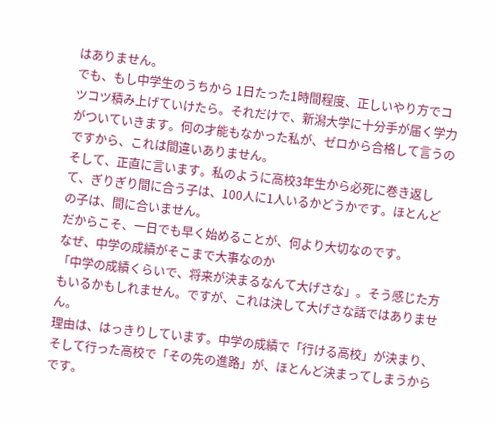はありません。
でも、もし中学生のうちから 1日たった1時間程度、正しいやり方でコツコツ積み上げていけたら。それだけで、新潟大学に十分手が届く学力がついていきます。何の才能もなかった私が、ゼロから合格して言うのですから、これは間違いありません。
そして、正直に言います。私のように高校3年生から必死に巻き返して、ぎりぎり間に合う子は、100人に1人いるかどうかです。ほとんどの子は、間に合いません。
だからこそ、一日でも早く始めることが、何より大切なのです。
なぜ、中学の成績がそこまで大事なのか
「中学の成績くらいで、将来が決まるなんて大げさな」。そう感じた方もいるかもしれません。ですが、これは決して大げさな話ではありません。
理由は、はっきりしています。中学の成績で「行ける高校」が決まり、そして行った高校で「その先の進路」が、ほとんど決まってしまうからです。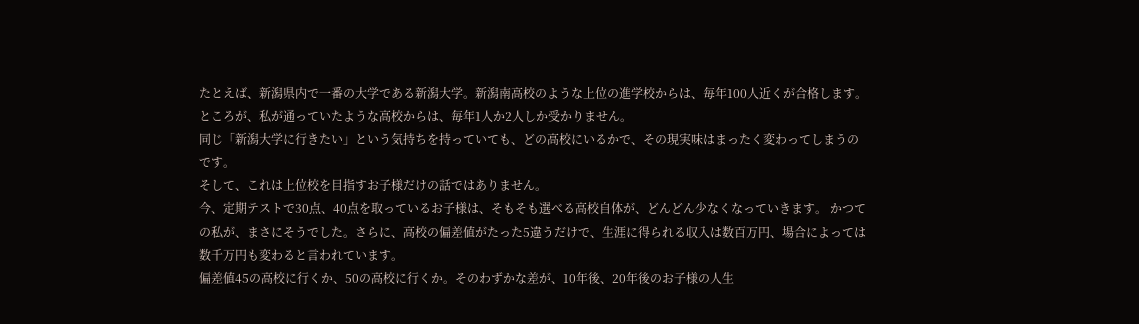たとえば、新潟県内で一番の大学である新潟大学。新潟南高校のような上位の進学校からは、毎年100人近くが合格します。ところが、私が通っていたような高校からは、毎年1人か2人しか受かりません。
同じ「新潟大学に行きたい」という気持ちを持っていても、どの高校にいるかで、その現実味はまったく変わってしまうのです。
そして、これは上位校を目指すお子様だけの話ではありません。
今、定期テストで30点、40点を取っているお子様は、そもそも選べる高校自体が、どんどん少なくなっていきます。 かつての私が、まさにそうでした。さらに、高校の偏差値がたった5違うだけで、生涯に得られる収入は数百万円、場合によっては数千万円も変わると言われています。
偏差値45の高校に行くか、50の高校に行くか。そのわずかな差が、10年後、20年後のお子様の人生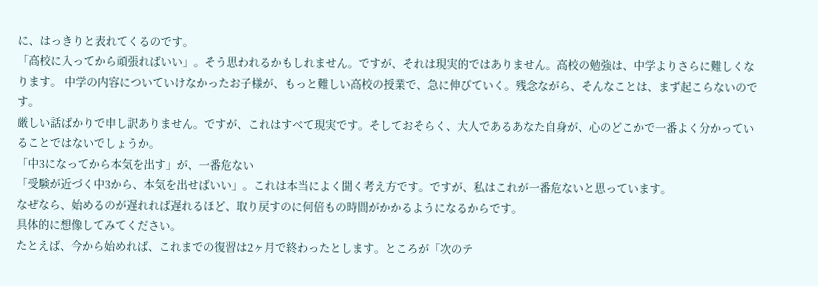に、はっきりと表れてくるのです。
「高校に入ってから頑張ればいい」。そう思われるかもしれません。ですが、それは現実的ではありません。高校の勉強は、中学よりさらに難しくなります。 中学の内容についていけなかったお子様が、もっと難しい高校の授業で、急に伸びていく。残念ながら、そんなことは、まず起こらないのです。
厳しい話ばかりで申し訳ありません。ですが、これはすべて現実です。そしておそらく、大人であるあなた自身が、心のどこかで一番よく分かっていることではないでしょうか。
「中3になってから本気を出す」が、一番危ない
「受験が近づく中3から、本気を出せばいい」。これは本当によく聞く考え方です。ですが、私はこれが一番危ないと思っています。
なぜなら、始めるのが遅れれば遅れるほど、取り戻すのに何倍もの時間がかかるようになるからです。
具体的に想像してみてください。
たとえば、今から始めれば、これまでの復習は2ヶ月で終わったとします。ところが「次のテ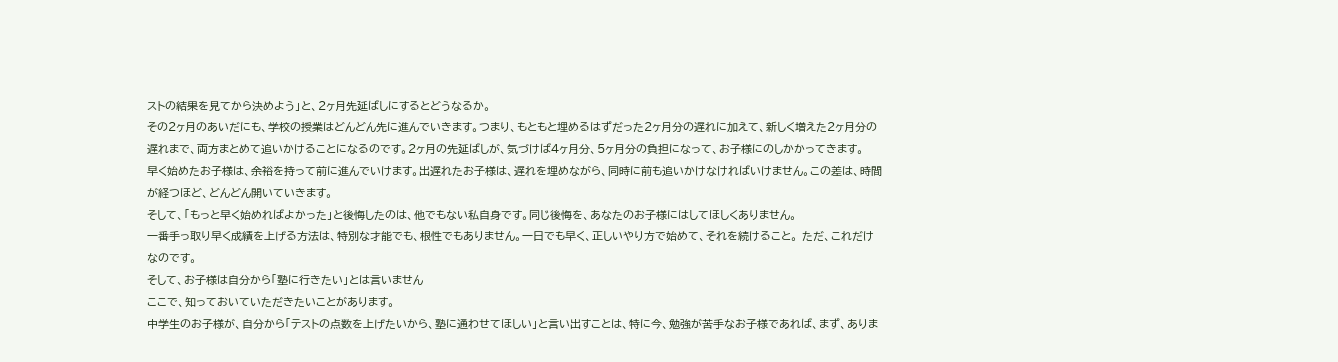ストの結果を見てから決めよう」と、2ヶ月先延ばしにするとどうなるか。
その2ヶ月のあいだにも、学校の授業はどんどん先に進んでいきます。つまり、もともと埋めるはずだった2ヶ月分の遅れに加えて、新しく増えた2ヶ月分の遅れまで、両方まとめて追いかけることになるのです。2ヶ月の先延ばしが、気づけば4ヶ月分、5ヶ月分の負担になって、お子様にのしかかってきます。
早く始めたお子様は、余裕を持って前に進んでいけます。出遅れたお子様は、遅れを埋めながら、同時に前も追いかけなければいけません。この差は、時間が経つほど、どんどん開いていきます。
そして、「もっと早く始めればよかった」と後悔したのは、他でもない私自身です。同じ後悔を、あなたのお子様にはしてほしくありません。
一番手っ取り早く成績を上げる方法は、特別な才能でも、根性でもありません。一日でも早く、正しいやり方で始めて、それを続けること。 ただ、これだけなのです。
そして、お子様は自分から「塾に行きたい」とは言いません
ここで、知っておいていただきたいことがあります。
中学生のお子様が、自分から「テストの点数を上げたいから、塾に通わせてほしい」と言い出すことは、特に今、勉強が苦手なお子様であれば、まず、ありま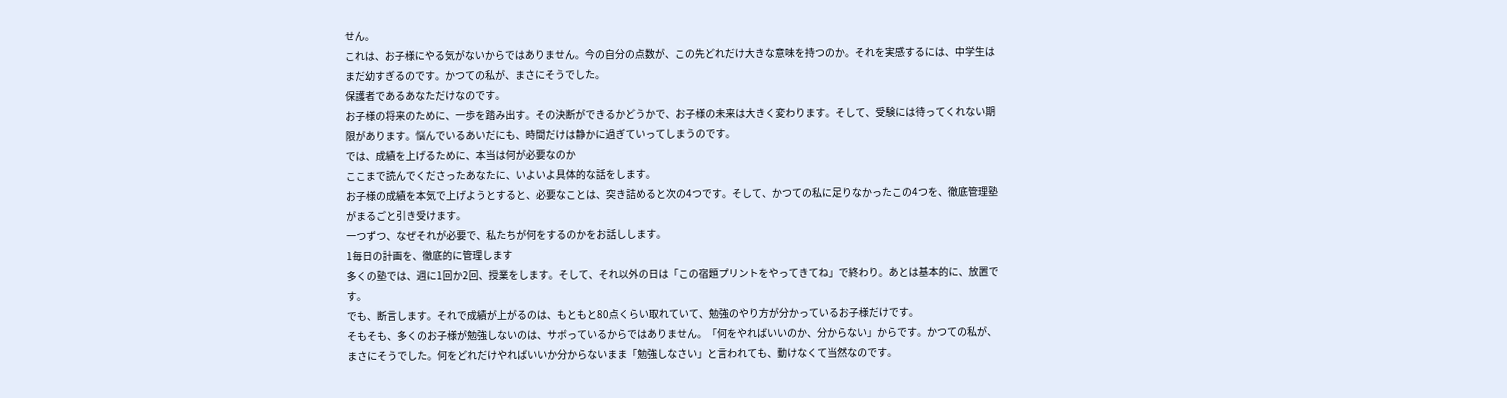せん。
これは、お子様にやる気がないからではありません。今の自分の点数が、この先どれだけ大きな意味を持つのか。それを実感するには、中学生はまだ幼すぎるのです。かつての私が、まさにそうでした。
保護者であるあなただけなのです。
お子様の将来のために、一歩を踏み出す。その決断ができるかどうかで、お子様の未来は大きく変わります。そして、受験には待ってくれない期限があります。悩んでいるあいだにも、時間だけは静かに過ぎていってしまうのです。
では、成績を上げるために、本当は何が必要なのか
ここまで読んでくださったあなたに、いよいよ具体的な話をします。
お子様の成績を本気で上げようとすると、必要なことは、突き詰めると次の4つです。そして、かつての私に足りなかったこの4つを、徹底管理塾がまるごと引き受けます。
一つずつ、なぜそれが必要で、私たちが何をするのかをお話しします。
1毎日の計画を、徹底的に管理します
多くの塾では、週に1回か2回、授業をします。そして、それ以外の日は「この宿題プリントをやってきてね」で終わり。あとは基本的に、放置です。
でも、断言します。それで成績が上がるのは、もともと80点くらい取れていて、勉強のやり方が分かっているお子様だけです。
そもそも、多くのお子様が勉強しないのは、サボっているからではありません。「何をやればいいのか、分からない」からです。かつての私が、まさにそうでした。何をどれだけやればいいか分からないまま「勉強しなさい」と言われても、動けなくて当然なのです。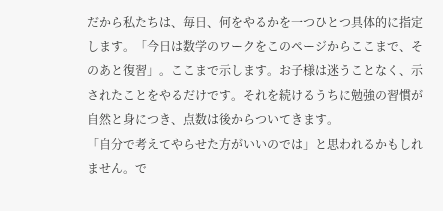だから私たちは、毎日、何をやるかを一つひとつ具体的に指定します。「今日は数学のワークをこのページからここまで、そのあと復習」。ここまで示します。お子様は迷うことなく、示されたことをやるだけです。それを続けるうちに勉強の習慣が自然と身につき、点数は後からついてきます。
「自分で考えてやらせた方がいいのでは」と思われるかもしれません。で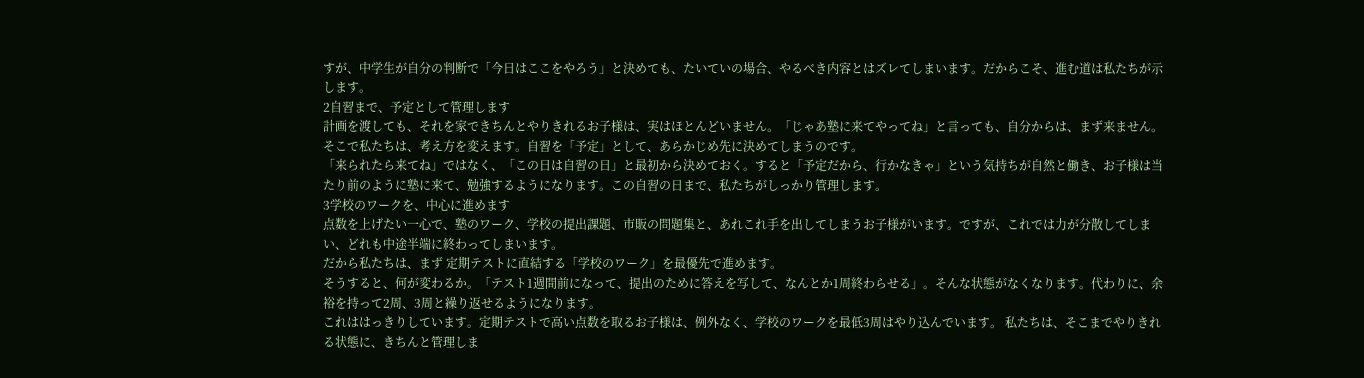すが、中学生が自分の判断で「今日はここをやろう」と決めても、たいていの場合、やるべき内容とはズレてしまいます。だからこそ、進む道は私たちが示します。
2自習まで、予定として管理します
計画を渡しても、それを家できちんとやりきれるお子様は、実はほとんどいません。「じゃあ塾に来てやってね」と言っても、自分からは、まず来ません。
そこで私たちは、考え方を変えます。自習を「予定」として、あらかじめ先に決めてしまうのです。
「来られたら来てね」ではなく、「この日は自習の日」と最初から決めておく。すると「予定だから、行かなきゃ」という気持ちが自然と働き、お子様は当たり前のように塾に来て、勉強するようになります。この自習の日まで、私たちがしっかり管理します。
3学校のワークを、中心に進めます
点数を上げたい一心で、塾のワーク、学校の提出課題、市販の問題集と、あれこれ手を出してしまうお子様がいます。ですが、これでは力が分散してしまい、どれも中途半端に終わってしまいます。
だから私たちは、まず 定期テストに直結する「学校のワーク」を最優先で進めます。
そうすると、何が変わるか。「テスト1週間前になって、提出のために答えを写して、なんとか1周終わらせる」。そんな状態がなくなります。代わりに、余裕を持って2周、3周と繰り返せるようになります。
これははっきりしています。定期テストで高い点数を取るお子様は、例外なく、学校のワークを最低3周はやり込んでいます。 私たちは、そこまでやりきれる状態に、きちんと管理しま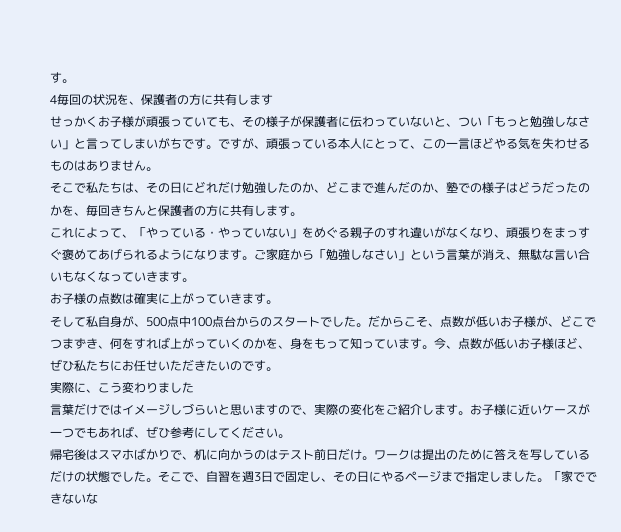す。
4毎回の状況を、保護者の方に共有します
せっかくお子様が頑張っていても、その様子が保護者に伝わっていないと、つい「もっと勉強しなさい」と言ってしまいがちです。ですが、頑張っている本人にとって、この一言ほどやる気を失わせるものはありません。
そこで私たちは、その日にどれだけ勉強したのか、どこまで進んだのか、塾での様子はどうだったのかを、毎回きちんと保護者の方に共有します。
これによって、「やっている・やっていない」をめぐる親子のすれ違いがなくなり、頑張りをまっすぐ褒めてあげられるようになります。ご家庭から「勉強しなさい」という言葉が消え、無駄な言い合いもなくなっていきます。
お子様の点数は確実に上がっていきます。
そして私自身が、500点中100点台からのスタートでした。だからこそ、点数が低いお子様が、どこでつまずき、何をすれば上がっていくのかを、身をもって知っています。今、点数が低いお子様ほど、ぜひ私たちにお任せいただきたいのです。
実際に、こう変わりました
言葉だけではイメージしづらいと思いますので、実際の変化をご紹介します。お子様に近いケースが一つでもあれば、ぜひ参考にしてください。
帰宅後はスマホばかりで、机に向かうのはテスト前日だけ。ワークは提出のために答えを写しているだけの状態でした。そこで、自習を週3日で固定し、その日にやるページまで指定しました。「家でできないな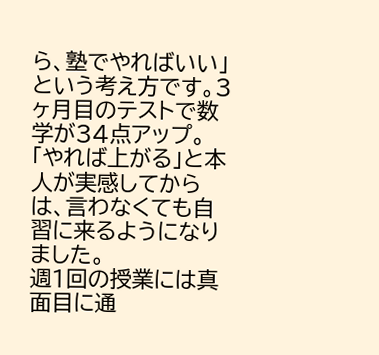ら、塾でやればいい」という考え方です。3ヶ月目のテストで数学が34点アップ。「やれば上がる」と本人が実感してからは、言わなくても自習に来るようになりました。
週1回の授業には真面目に通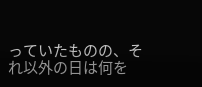っていたものの、それ以外の日は何を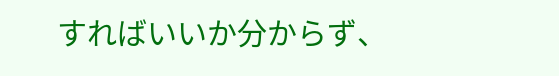すればいいか分からず、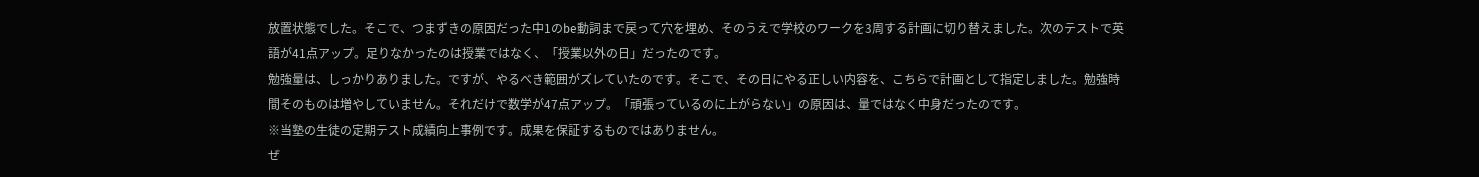放置状態でした。そこで、つまずきの原因だった中1のbe動詞まで戻って穴を埋め、そのうえで学校のワークを3周する計画に切り替えました。次のテストで英語が41点アップ。足りなかったのは授業ではなく、「授業以外の日」だったのです。
勉強量は、しっかりありました。ですが、やるべき範囲がズレていたのです。そこで、その日にやる正しい内容を、こちらで計画として指定しました。勉強時間そのものは増やしていません。それだけで数学が47点アップ。「頑張っているのに上がらない」の原因は、量ではなく中身だったのです。
※当塾の生徒の定期テスト成績向上事例です。成果を保証するものではありません。
ぜ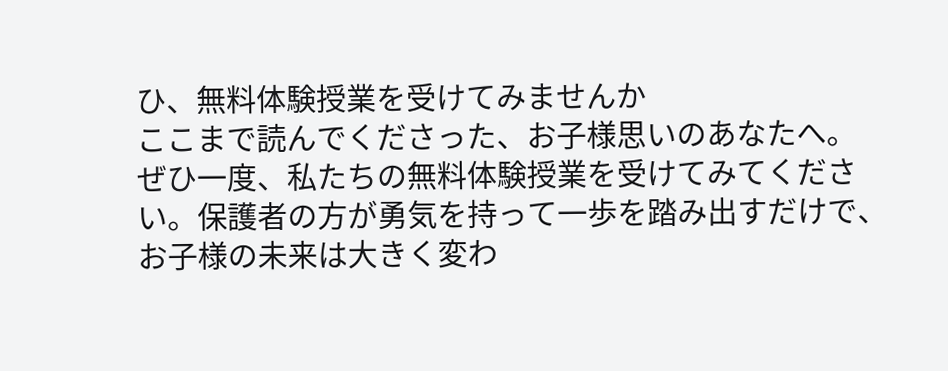ひ、無料体験授業を受けてみませんか
ここまで読んでくださった、お子様思いのあなたへ。
ぜひ一度、私たちの無料体験授業を受けてみてください。保護者の方が勇気を持って一歩を踏み出すだけで、お子様の未来は大きく変わ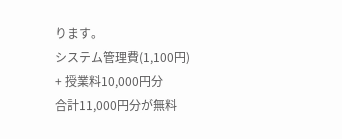ります。
システム管理費(1,100円)
+ 授業料10,000円分
合計11,000円分が無料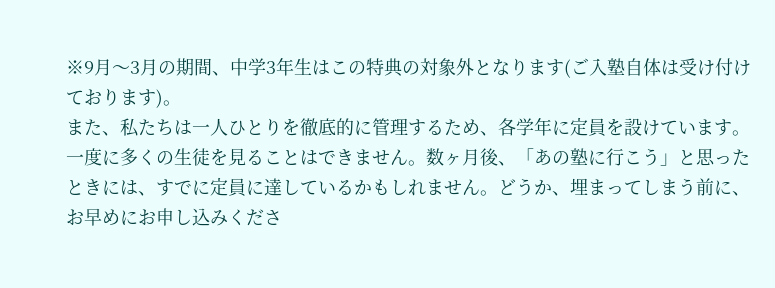※9月〜3月の期間、中学3年生はこの特典の対象外となります(ご入塾自体は受け付けております)。
また、私たちは一人ひとりを徹底的に管理するため、各学年に定員を設けています。 一度に多くの生徒を見ることはできません。数ヶ月後、「あの塾に行こう」と思ったときには、すでに定員に達しているかもしれません。どうか、埋まってしまう前に、お早めにお申し込みくださ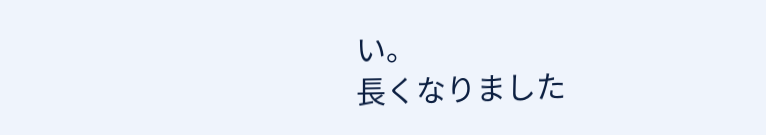い。
長くなりました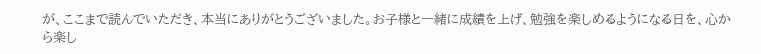が、ここまで読んでいただき、本当にありがとうございました。お子様と一緒に成績を上げ、勉強を楽しめるようになる日を、心から楽し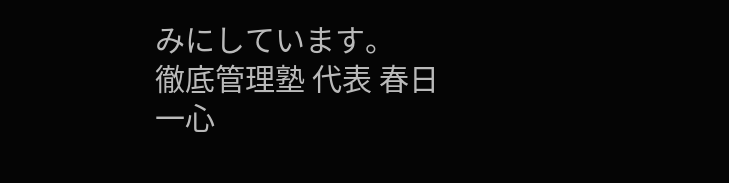みにしています。
徹底管理塾 代表 春日 一心